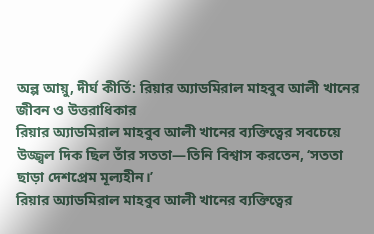অল্প আয়ু, দীর্ঘ কীর্তি: রিয়ার অ্যাডমিরাল মাহবুব আলী খানের জীবন ও উত্তরাধিকার
রিয়ার অ্যাডমিরাল মাহবুব আলী খানের ব্যক্তিত্বের সবচেয়ে উজ্জ্বল দিক ছিল তাঁর সততা—তিনি বিশ্বাস করতেন, ‘সততা ছাড়া দেশপ্রেম মূল্যহীন।’
রিয়ার অ্যাডমিরাল মাহবুব আলী খানের ব্যক্তিত্বের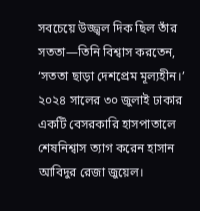সবচেয়ে উজ্জ্বল দিক ছিল তাঁর সততা—তিনি বিশ্বাস করতেন, ‘সততা ছাড়া দেশপ্রেম মূল্যহীন।’
২০২৪ সালের ৩০ জুলাই ঢাকার একটি বেসরকারি হাসপাতালে শেষনিশ্বাস ত্যাগ করেন হাসান আবিদুর রেজা জুয়েল।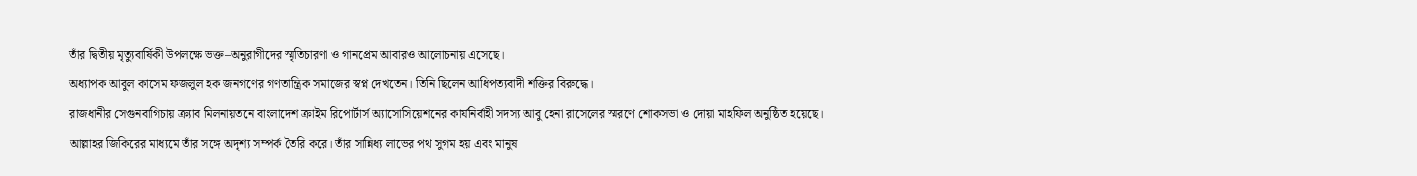তাঁর দ্বিতীয় মৃত্যুবার্ষিকী উপলক্ষে ভক্ত–অনুরাগীদের স্মৃতিচারণা ও গানপ্রেম আবারও আলোচনায় এসেছে।
অধ্যাপক আবুল কাসেম ফজলুল হক জনগণের গণতান্ত্রিক সমাজের স্বপ্ন দেখতেন। তিনি ছিলেন আধিপত্যবাদী শক্তির বিরুদ্ধে।
রাজধানীর সেগুনবাগিচায় ক্র্যাব মিলনায়তনে বাংলাদেশ ক্রাইম রিপোর্টার্স অ্যাসোসিয়েশনের কার্যনির্বাহী সদস্য আবু হেনা রাসেলের স্মরণে শোকসভা ও দোয়া মাহফিল অনুষ্ঠিত হয়েছে।
আল্লাহর জিকিরের মাধ্যমে তাঁর সঙ্গে অদৃশ্য সম্পর্ক তৈরি করে। তাঁর সান্নিধ্য লাভের পথ সুগম হয় এবং মানুষ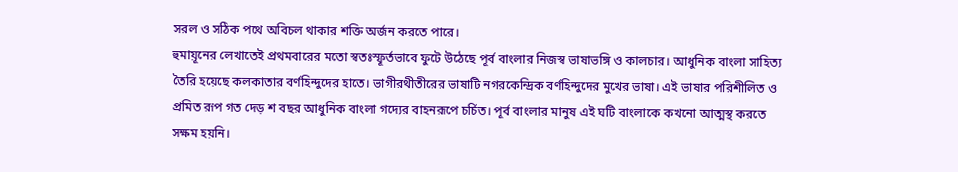সরল ও সঠিক পথে অবিচল থাকার শক্তি অর্জন করতে পারে।
হুমায়ূনের লেখাতেই প্রথমবারের মতো স্বতঃস্ফূর্তভাবে ফুটে উঠেছে পূর্ব বাংলার নিজস্ব ভাষাভঙ্গি ও কালচার। আধুনিক বাংলা সাহিত্য তৈরি হয়েছে কলকাতার বর্ণহিন্দুদের হাতে। ভাগীরথীতীরের ভাষাটি নগরকেন্দ্রিক বর্ণহিন্দুদের মুখের ভাষা। এই ভাষার পরিশীলিত ও প্রমিত রূপ গত দেড় শ বছর আধুনিক বাংলা গদ্যের বাহনরূপে চর্চিত। পূর্ব বাংলার মানুষ এই ঘটি বাংলাকে কখনো আত্মস্থ করতে সক্ষম হয়নি।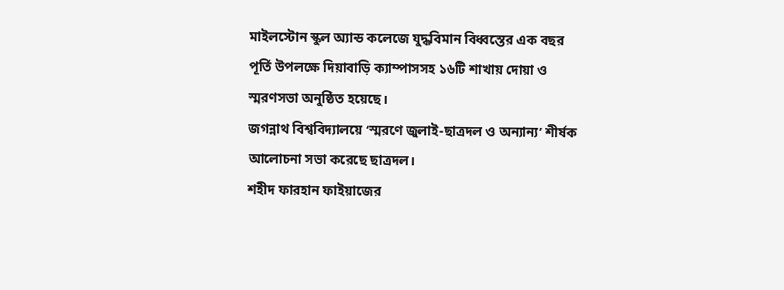মাইলস্টোন স্কুল অ্যান্ড কলেজে যুদ্ধবিমান বিধ্বস্তের এক বছর পূর্তি উপলক্ষে দিয়াবাড়ি ক্যাম্পাসসহ ১৬টি শাখায় দোয়া ও স্মরণসভা অনুষ্ঠিত হয়েছে।
জগন্নাথ বিশ্ববিদ্যালয়ে ‘স্মরণে জুলাই-ছাত্রদল ও অন্যান্য’ শীর্ষক আলোচনা সভা করেছে ছাত্রদল।
শহীদ ফারহান ফাইয়াজের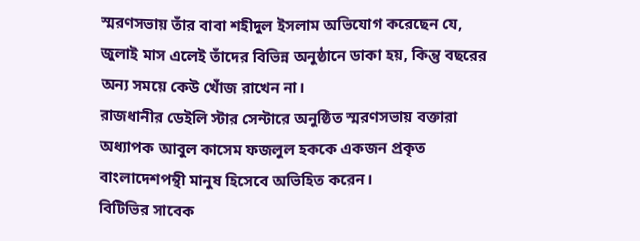স্মরণসভায় তাঁর বাবা শহীদুল ইসলাম অভিযোগ করেছেন যে, জুলাই মাস এলেই তাঁদের বিভিন্ন অনুষ্ঠানে ডাকা হয়, কিন্তু বছরের অন্য সময়ে কেউ খোঁজ রাখেন না।
রাজধানীর ডেইলি স্টার সেন্টারে অনুষ্ঠিত স্মরণসভায় বক্তারা অধ্যাপক আবুল কাসেম ফজলুল হককে একজন প্রকৃত বাংলাদেশপন্থী মানুষ হিসেবে অভিহিত করেন।
বিটিভির সাবেক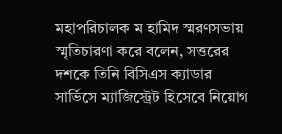মহাপরিচালক ম হামিদ স্মরণসভায় স্মৃতিচারণা করে বলেন, সত্তরের দশকে তিনি বিসিএস ক্যাডার সার্ভিসে ম্যাজিস্ট্রেট হিসেবে নিয়োগ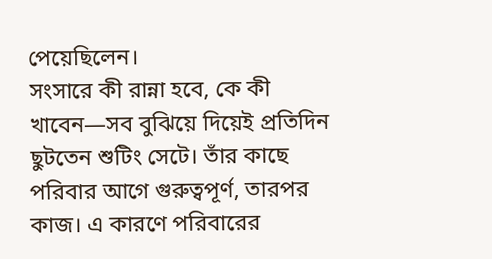পেয়েছিলেন।
সংসারে কী রান্না হবে, কে কী খাবেন—সব বুঝিয়ে দিয়েই প্রতিদিন ছুটতেন শুটিং সেটে। তাঁর কাছে পরিবার আগে গুরুত্বপূর্ণ, তারপর কাজ। এ কারণে পরিবারের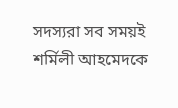সদস্যরা সব সময়ই শর্মিলী আহমেদকে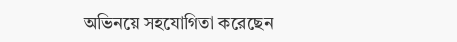অভিনয়ে সহযোগিতা করেছেন